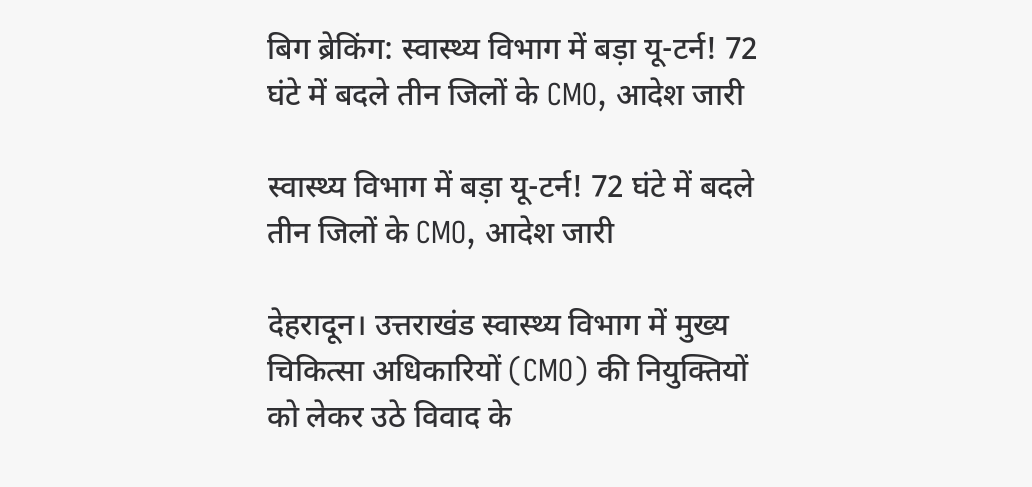बिग ब्रेकिंग: स्वास्थ्य विभाग में बड़ा यू-टर्न! 72 घंटे में बदले तीन जिलों के CMO, आदेश जारी

स्वास्थ्य विभाग में बड़ा यू-टर्न! 72 घंटे में बदले तीन जिलों के CMO, आदेश जारी

देहरादून। उत्तराखंड स्वास्थ्य विभाग में मुख्य चिकित्सा अधिकारियों (CMO) की नियुक्तियों को लेकर उठे विवाद के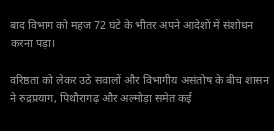बाद विभाग को महज 72 घंटे के भीतर अपने आदेशों में संशोधन करना पड़ा।

वरिष्ठता को लेकर उठे सवालों और विभागीय असंतोष के बीच शासन ने रुद्रप्रयाग, पिथौरागढ़ और अल्मोड़ा समेत कई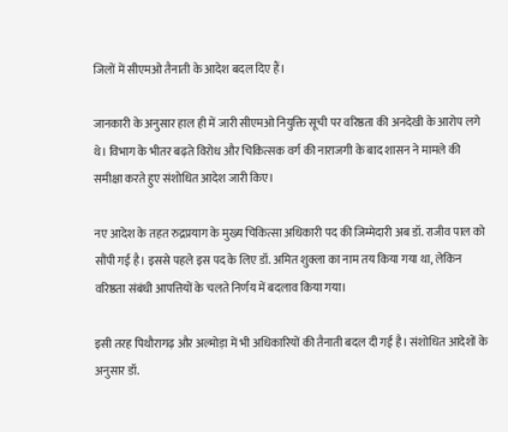जिलों में सीएमओ तैनाती के आदेश बदल दिए हैं।

जानकारी के अनुसार हाल ही में जारी सीएमओ नियुक्ति सूची पर वरिष्ठता की अनदेखी के आरोप लगे थे। विभाग के भीतर बढ़ते विरोध और चिकित्सक वर्ग की नाराजगी के बाद शासन ने मामले की समीक्षा करते हुए संशोधित आदेश जारी किए।

नए आदेश के तहत रुद्रप्रयाग के मुख्य चिकित्सा अधिकारी पद की जिम्मेदारी अब डॉ. राजीव पाल को सौंपी गई है। इससे पहले इस पद के लिए डॉ. अमित शुक्ला का नाम तय किया गया था, लेकिन वरिष्ठता संबंधी आपत्तियों के चलते निर्णय में बदलाव किया गया।

इसी तरह पिथौरागढ़ और अल्मोड़ा में भी अधिकारियों की तैनाती बदल दी गई है। संशोधित आदेशों के अनुसार डॉ.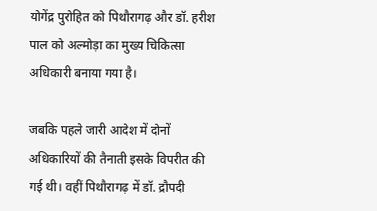योगेंद्र पुरोहित को पिथौरागढ़ और डॉ. हरीश पाल को अल्मोड़ा का मुख्य चिकित्सा अधिकारी बनाया गया है।

जबकि पहले जारी आदेश में दोनों अधिकारियों की तैनाती इसके विपरीत की गई थी। वहीं पिथौरागढ़ में डॉ. द्रौपदी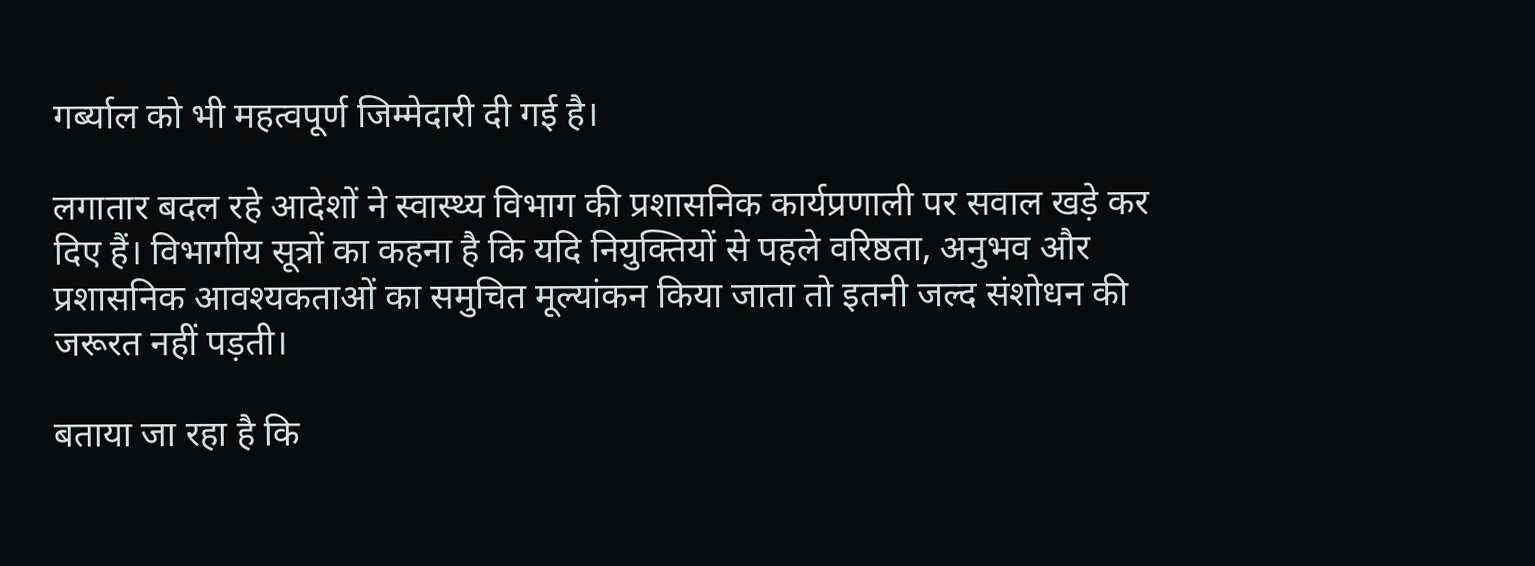गर्ब्याल को भी महत्वपूर्ण जिम्मेदारी दी गई है।

लगातार बदल रहे आदेशों ने स्वास्थ्य विभाग की प्रशासनिक कार्यप्रणाली पर सवाल खड़े कर दिए हैं। विभागीय सूत्रों का कहना है कि यदि नियुक्तियों से पहले वरिष्ठता, अनुभव और प्रशासनिक आवश्यकताओं का समुचित मूल्यांकन किया जाता तो इतनी जल्द संशोधन की जरूरत नहीं पड़ती।

बताया जा रहा है कि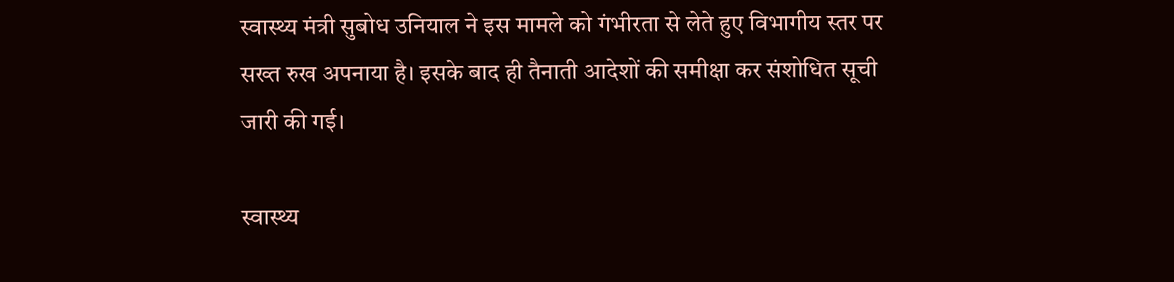स्वास्थ्य मंत्री सुबोध उनियाल ने इस मामले को गंभीरता से लेते हुए विभागीय स्तर पर सख्त रुख अपनाया है। इसके बाद ही तैनाती आदेशों की समीक्षा कर संशोधित सूची जारी की गई।

स्वास्थ्य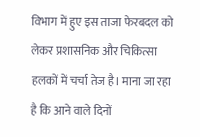विभाग में हुए इस ताजा फेरबदल को लेकर प्रशासनिक और चिकित्सा हलकों में चर्चा तेज है। माना जा रहा है कि आने वाले दिनों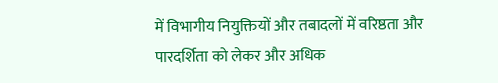में विभागीय नियुक्तियों और तबादलों में वरिष्ठता और पारदर्शिता को लेकर और अधिक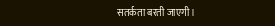सतर्कता बरती जाएगी।